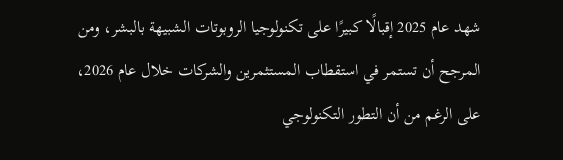شهد عام 2025 إقبالًا كبيرًا على تكنولوجيا الروبوتات الشبيهة بالبشر، ومن المرجح أن تستمر في استقطاب المستثمرين والشركات خلال عام 2026، على الرغم من أن التطور التكنولوجي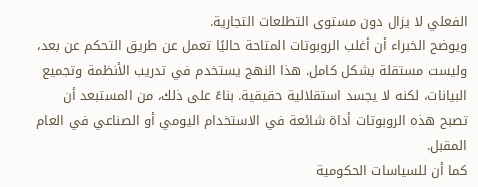الفعلي لا يزال دون مستوى التطلعات التجارية.
ويوضح الخبراء أن أغلب الروبوتات المتاحة حاليًا تعمل عن طريق التحكم عن بعد، وليست مستقلة بشكل كامل. هذا النهج يستخدم في تدريب الأنظمة وتجميع البيانات، لكنه لا يجسد استقلالية حقيقية. بناءً على ذلك، من المستبعد أن تصبح هذه الروبوتات أداة شائعة في الاستخدام اليومي أو الصناعي في العام المقبل.
كما أن للسياسات الحكومية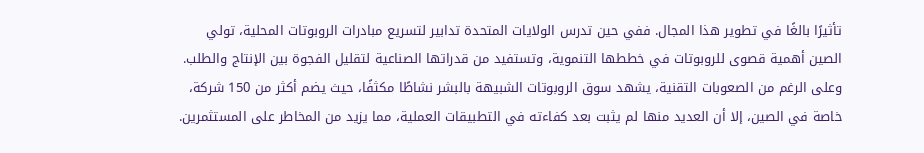تأثيرًا بالغًا في تطوير هذا المجال. ففي حين تدرس الولايات المتحدة تدابير لتسريع مبادرات الروبوتات المحلية، تولي الصين أهمية قصوى للروبوتات في خططها التنموية، وتستفيد من قدراتها الصناعية لتقليل الفجوة بين الإنتاج والطلب.
وعلى الرغم من الصعوبات التقنية، يشهد سوق الروبوتات الشبيهة بالبشر نشاطًا مكثفًا، حيث يضم أكثر من 150 شركة، خاصة في الصين، إلا أن العديد منها لم يثبت بعد كفاءته في التطبيقات العملية، مما يزيد من المخاطر على المستثمرين.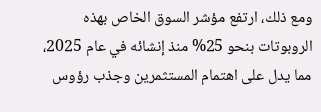ومع ذلك، ارتفع مؤشر السوق الخاص بهذه الروبوتات بنحو 25% منذ إنشائه في عام 2025، مما يدل على اهتمام المستثمرين وجذب رؤوس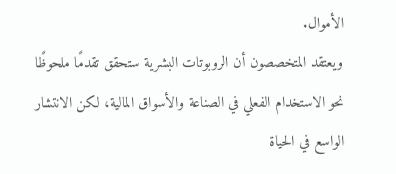الأموال.
ويعتقد المتخصصون أن الروبوتات البشرية ستحقق تقدمًا ملحوظًا نحو الاستخدام الفعلي في الصناعة والأسواق المالية، لكن الانتشار الواسع في الحياة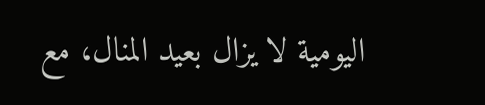اليومية لا يزال بعيد المنال، مع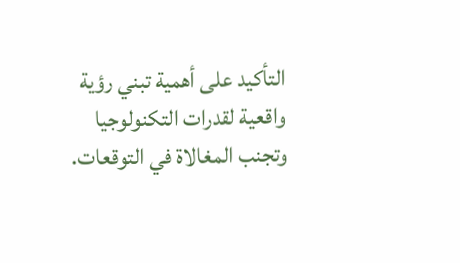التأكيد على أهمية تبني رؤية واقعية لقدرات التكنولوجيا وتجنب المغالاة في التوقعات.